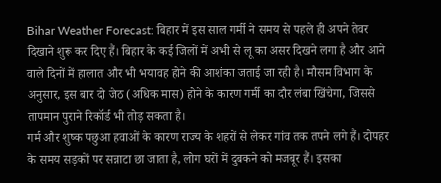Bihar Weather Forecast: बिहार में इस साल गर्मी ने समय से पहले ही अपने तेवर दिखाने शुरू कर दिए हैं। बिहार के कई जिलों में अभी से लू का असर दिखने लगा है और आने वाले दिनों में हालात और भी भयावह होने की आशंका जताई जा रही है। मौसम विभाग के अनुसार, इस बार दो जेठ (अधिक मास) होने के कारण गर्मी का दौर लंबा खिंचेगा, जिससे तापमान पुराने रिकॉर्ड भी तोड़ सकता है।
गर्म और शुष्क पछुआ हवाओं के कारण राज्य के शहरों से लेकर गांव तक तपने लगे हैं। दोपहर के समय सड़कों पर सन्नाटा छा जाता है, लोग घरों में दुबकने को मजबूर हैं। इसका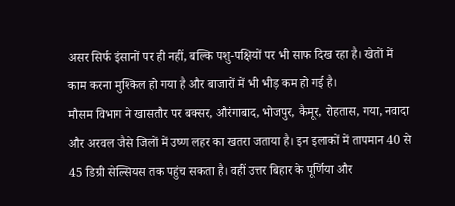असर सिर्फ इंसानों पर ही नहीं, बल्कि पशु-पक्षियों पर भी साफ दिख रहा है। खेतों में काम करना मुश्किल हो गया है और बाजारों में भी भीड़ कम हो गई है।
मौसम विभाग ने खासतौर पर बक्सर, औरंगाबाद, भोजपुर, कैमूर, रोहतास, गया, नवादा और अरवल जैसे जिलों में उष्ण लहर का खतरा जताया है। इन इलाकों में तापमान 40 से 45 डिग्री सेल्सियस तक पहुंच सकता है। वहीं उत्तर बिहार के पूर्णिया और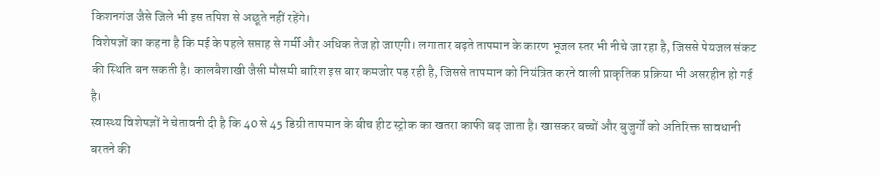किशनगंज जैसे जिले भी इस तपिश से अछूते नहीं रहेंगे।
विशेषज्ञों का कहना है कि मई के पहले सप्ताह से गर्मी और अधिक तेज हो जाएगी। लगातार बढ़ते तापमान के कारण भूजल स्तर भी नीचे जा रहा है, जिससे पेयजल संकट की स्थिति बन सकती है। कालबैशाखी जैसी मौसमी बारिश इस बार कमजोर पड़ रही है, जिससे तापमान को नियंत्रित करने वाली प्राकृतिक प्रक्रिया भी असरहीन हो गई है।
स्वास्थ्य विशेषज्ञों ने चेतावनी दी है कि 40 से 45 डिग्री तापमान के बीच हीट स्ट्रोक का खतरा काफी बढ़ जाता है। खासकर बच्चों और बुजुर्गों को अतिरिक्त सावधानी बरतने की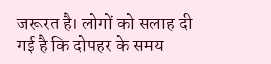जरूरत है। लोगों को सलाह दी गई है कि दोपहर के समय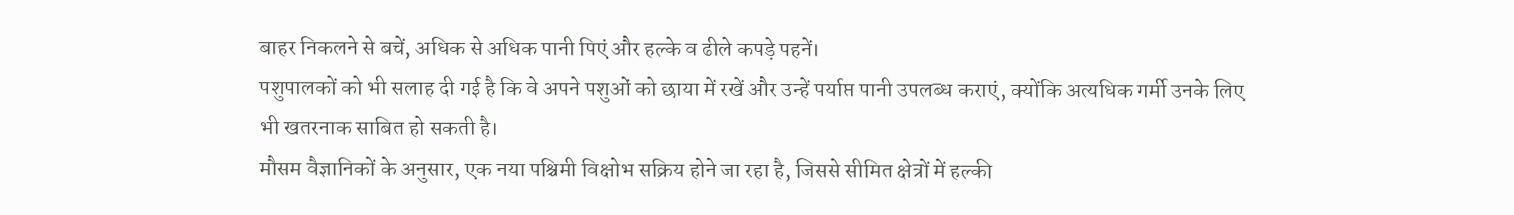बाहर निकलने से बचें, अधिक से अधिक पानी पिएं और हल्के व ढीले कपड़े पहनें।
पशुपालकों को भी सलाह दी गई है कि वे अपने पशुओं को छाया में रखें और उन्हें पर्याप्त पानी उपलब्ध कराएं, क्योंकि अत्यधिक गर्मी उनके लिए भी खतरनाक साबित हो सकती है।
मौसम वैज्ञानिकों के अनुसार, एक नया पश्चिमी विक्षोभ सक्रिय होने जा रहा है, जिससे सीमित क्षेत्रों में हल्की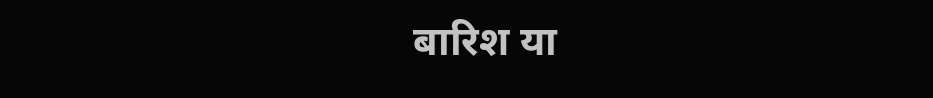बारिश या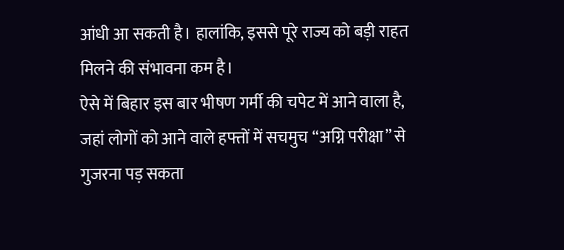आंधी आ सकती है। हालांकि, इससे पूरे राज्य को बड़ी राहत मिलने की संभावना कम है।
ऐसे में बिहार इस बार भीषण गर्मी की चपेट में आने वाला है, जहां लोगों को आने वाले हफ्तों में सचमुच “अग्नि परीक्षा” से गुजरना पड़ सकता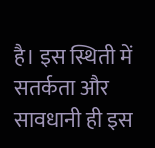है। इस स्थिती में सतर्कता और सावधानी ही इस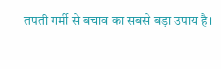तपती गर्मी से बचाव का सबसे बड़ा उपाय है।